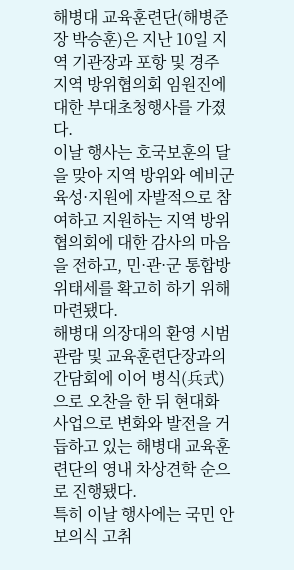해병대 교육훈련단(해병준장 박승훈)은 지난 10일 지역 기관장과 포항 및 경주 지역 방위협의회 임원진에 대한 부대초청행사를 가졌다.
이날 행사는 호국보훈의 달을 맞아 지역 방위와 예비군 육성·지원에 자발적으로 참여하고 지원하는 지역 방위협의회에 대한 감사의 마음을 전하고, 민·관·군 통합방위태세를 확고히 하기 위해 마련됐다.
해병대 의장대의 환영 시범 관람 및 교육훈련단장과의 간담회에 이어 병식(兵式)으로 오찬을 한 뒤 현대화 사업으로 변화와 발전을 거듭하고 있는 해병대 교육훈련단의 영내 차상견학 순으로 진행됐다.
특히 이날 행사에는 국민 안보의식 고취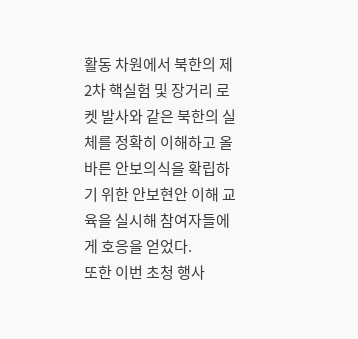활동 차원에서 북한의 제 2차 핵실험 및 장거리 로켓 발사와 같은 북한의 실체를 정확히 이해하고 올바른 안보의식을 확립하기 위한 안보현안 이해 교육을 실시해 참여자들에게 호응을 얻었다.
또한 이번 초청 행사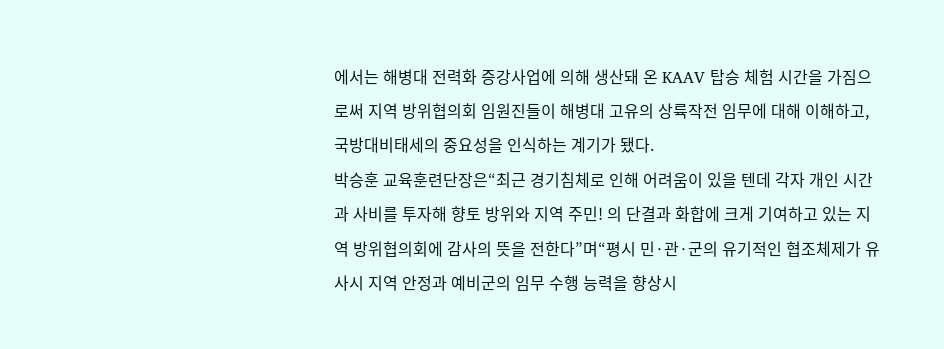에서는 해병대 전력화 증강사업에 의해 생산돼 온 KAAV 탑승 체험 시간을 가짐으로써 지역 방위협의회 임원진들이 해병대 고유의 상륙작전 임무에 대해 이해하고, 국방대비태세의 중요성을 인식하는 계기가 됐다.
박승훈 교육훈련단장은“최근 경기침체로 인해 어려움이 있을 텐데 각자 개인 시간과 사비를 투자해 향토 방위와 지역 주민! 의 단결과 화합에 크게 기여하고 있는 지역 방위협의회에 감사의 뜻을 전한다”며“평시 민·관·군의 유기적인 협조체제가 유사시 지역 안정과 예비군의 임무 수행 능력을 향상시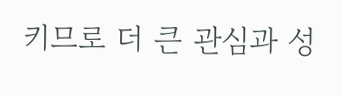키므로 더 큰 관심과 성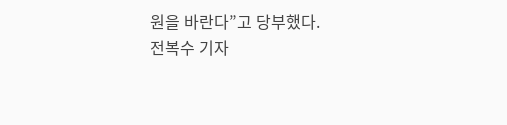원을 바란다”고 당부했다.
전복수 기자